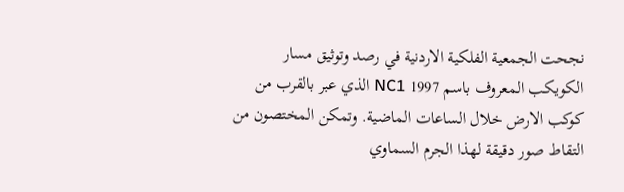نجحت الجمعية الفلكية الاردنية في رصد وتوثيق مسار الكويكب المعروف باسم 1997 NC1 الذي عبر بالقرب من كوكب الارض خلال الساعات الماضية. وتمكن المختصون من التقاط صور دقيقة لهذا الجرم السماوي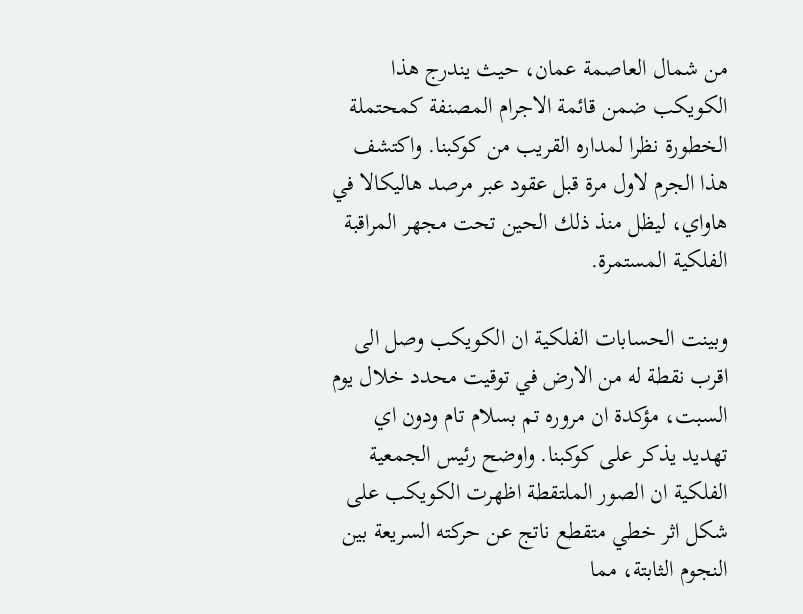من شمال العاصمة عمان، حيث يندرج هذا الكويكب ضمن قائمة الاجرام المصنفة كمحتملة الخطورة نظرا لمداره القريب من كوكبنا. واكتشف هذا الجرم لاول مرة قبل عقود عبر مرصد هاليكالا في هاواي، ليظل منذ ذلك الحين تحت مجهر المراقبة الفلكية المستمرة.

وبينت الحسابات الفلكية ان الكويكب وصل الى اقرب نقطة له من الارض في توقيت محدد خلال يوم السبت، مؤكدة ان مروره تم بسلام تام ودون اي تهديد يذكر على كوكبنا. واوضح رئيس الجمعية الفلكية ان الصور الملتقطة اظهرت الكويكب على شكل اثر خطي متقطع ناتج عن حركته السريعة بين النجوم الثابتة، مما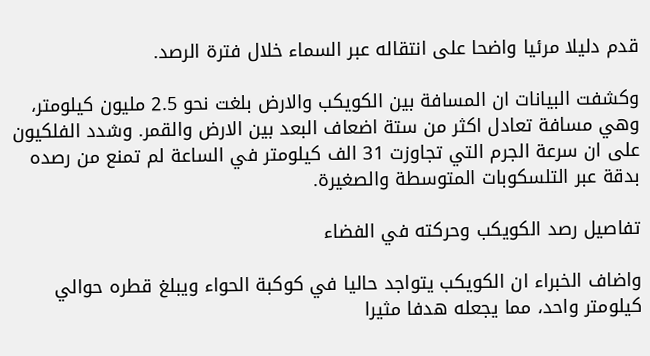قدم دليلا مرئيا واضحا على انتقاله عبر السماء خلال فترة الرصد.

وكشفت البيانات ان المسافة بين الكويكب والارض بلغت نحو 2.5 مليون كيلومتر، وهي مسافة تعادل اكثر من ستة اضعاف البعد بين الارض والقمر. وشدد الفلكيون على ان سرعة الجرم التي تجاوزت 31 الف كيلومتر في الساعة لم تمنع من رصده بدقة عبر التلسكوبات المتوسطة والصغيرة.

تفاصيل رصد الكويكب وحركته في الفضاء

واضاف الخبراء ان الكويكب يتواجد حاليا في كوكبة الحواء ويبلغ قطره حوالي كيلومتر واحد، مما يجعله هدفا مثيرا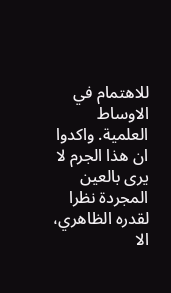للاهتمام في الاوساط العلمية. واكدوا ان هذا الجرم لا يرى بالعين المجردة نظرا لقدره الظاهري، الا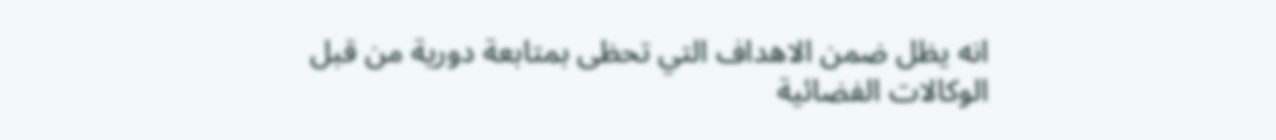انه يظل ضمن الاهداف التي تحظى بمتابعة دورية من قبل الوكالات الفضائية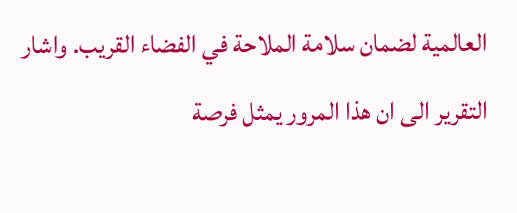العالمية لضمان سلامة الملاحة في الفضاء القريب. واشار التقرير الى ان هذا المرور يمثل فرصة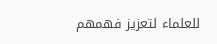للعلماء لتعزيز فهمهم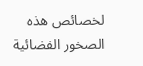لخصائص هذه الصخور الفضائية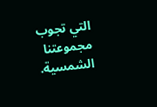التي تجوب مجموعتنا الشمسية.